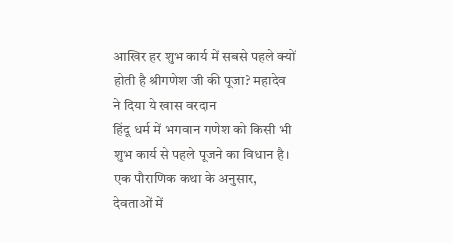आखिर हर शुभ कार्य में सबसे पहले क्यों होती है श्रीगणेश जी की पूजा? महादेव ने दिया ये खास वरदान
हिंदू धर्म में भगवान गणेश को किसी भी शुभ कार्य से पहले पूजने का विधान है। एक पौराणिक कथा के अनुसार, देवताओं में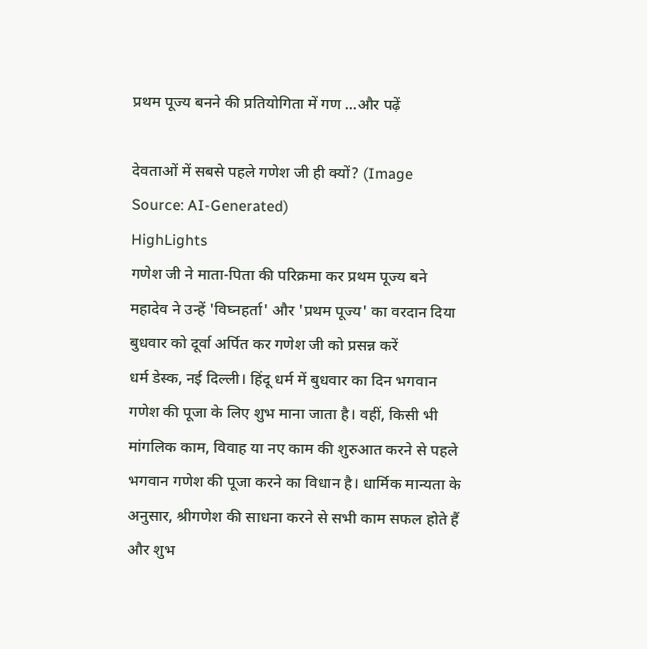प्रथम पूज्य बनने की प्रतियोगिता में गण ...और पढ़ें

देवताओं में सबसे पहले गणेश जी ही क्यों? (Image Source: AI-Generated)
HighLights
गणेश जी ने माता-पिता की परिक्रमा कर प्रथम पूज्य बने
महादेव ने उन्हें 'विघ्नहर्ता' और 'प्रथम पूज्य' का वरदान दिया
बुधवार को दूर्वा अर्पित कर गणेश जी को प्रसन्न करें
धर्म डेस्क, नई दिल्ली। हिंदू धर्म में बुधवार का दिन भगवान गणेश की पूजा के लिए शुभ माना जाता है। वहीं, किसी भी मांगलिक काम, विवाह या नए काम की शुरुआत करने से पहले भगवान गणेश की पूजा करने का विधान है। धार्मिक मान्यता के अनुसार, श्रीगणेश की साधना करने से सभी काम सफल होते हैं और शुभ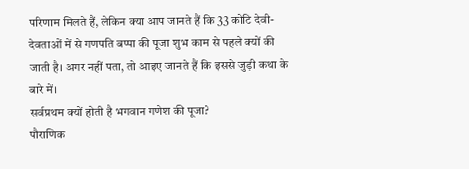परिणाम मिलते हैं, लेकिन क्या आप जानते हैं कि 33 कोटि देवी-देवताओं में से गणपति बप्पा की पूजा शुभ काम से पहले क्यों की जाती है। अगर नहीं पता, तो आइए जानते हैं कि इससे जुड़ी कथा के बारे में।
सर्वप्रथम क्यों होती है भगवान गणेश की पूजा?
पौराणिक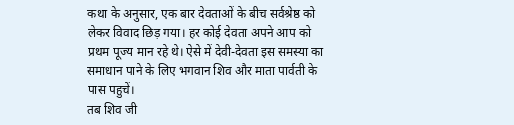कथा के अनुसार, एक बार देवताओं के बीच सर्वश्रेष्ठ को लेकर विवाद छिड़ गया। हर कोई देवता अपने आप को प्रथम पूज्य मान रहे थे। ऐसे में देवी-देवता इस समस्या का समाधान पाने के लिए भगवान शिव और माता पार्वती के पास पहुचें।
तब शिव जी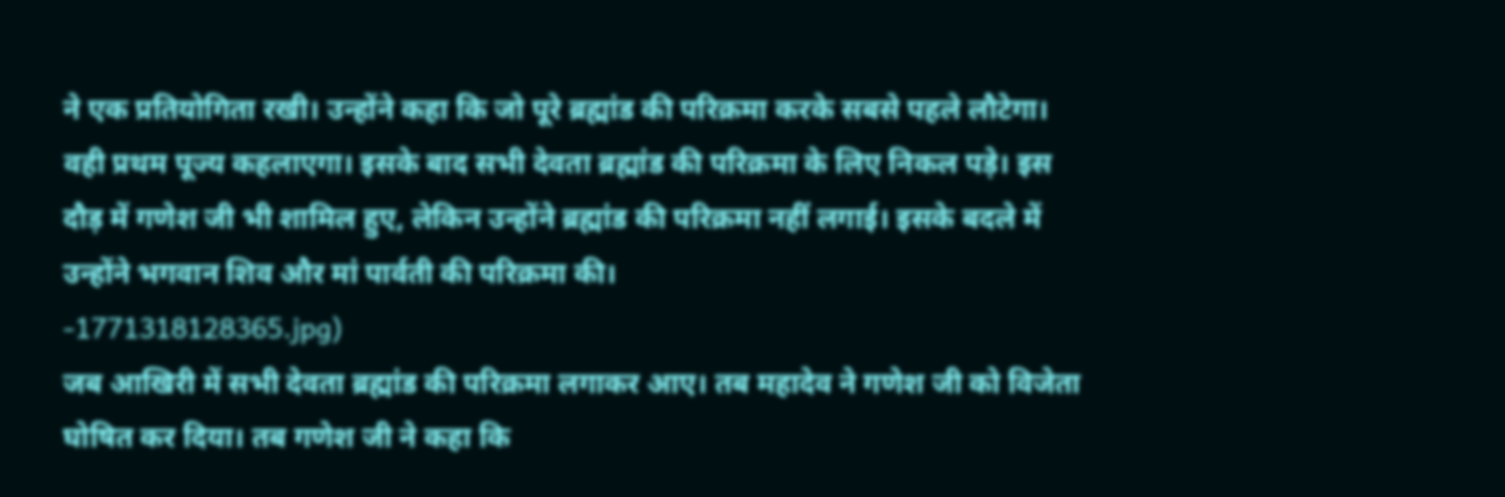ने एक प्रतियोगिता रखी। उन्होंने कहा कि जो पूरे ब्रह्मांड की परिक्रमा करके सबसे पहले लौटेगा। वही प्रथम पूज्य कहलाएगा। इसके बाद सभी देवता ब्रह्मांड की परिक्रमा के लिए निकल पड़े। इस दौड़ में गणेश जी भी शामिल हुए, लेकिन उन्होंने ब्रह्मांड की परिक्रमा नहीं लगाई। इसके बदले में उन्होंने भगवान शिव और मां पार्वती की परिक्रमा की।
-1771318128365.jpg)
जब आखिरी में सभी देवता ब्रह्मांड की परिक्रमा लगाकर आए। तब महादेव ने गणेश जी को विजेता घोषित कर दिया। तब गणेश जी ने कहा कि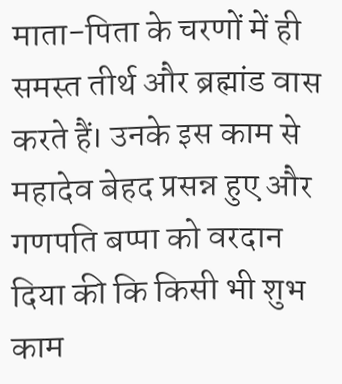माता-पिता के चरणों में ही समस्त तीर्थ और ब्रह्मांड वास करते हैं। उनके इस काम से महादेव बेहद प्रसन्न हुए और गणपति बप्पा को वरदान दिया की कि किसी भी शुभ काम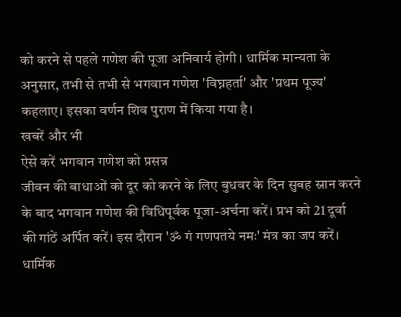को करने से पहले गणेश की पूजा अनिवार्य होगी। धार्मिक मान्यता के अनुसार, तभी से तभी से भगवान गणेश 'विघ्नहर्ता' और 'प्रथम पूज्य' कहलाए। इसका वर्णन शिव पुराण में किया गया है।
खबरें और भी
ऐसे करें भगवान गणेश को प्रसन्न
जीवन की बाधाओं को दूर को करने के लिए बुधवर के दिन सुबह स्नान करने के बाद भगवान गणेश की विधिपूर्वक पूजा-अर्चना करें। प्रभ को 21 दूर्वा की गांठें अर्पित करें। इस दौरान 'ॐ गं गणपतये नमः' मंत्र का जप करें। धार्मिक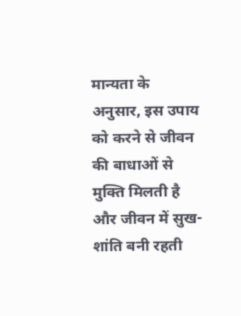मान्यता के अनुसार, इस उपाय को करने से जीवन की बाधाओं से मुक्ति मिलती है और जीवन में सुख-शांति बनी रहती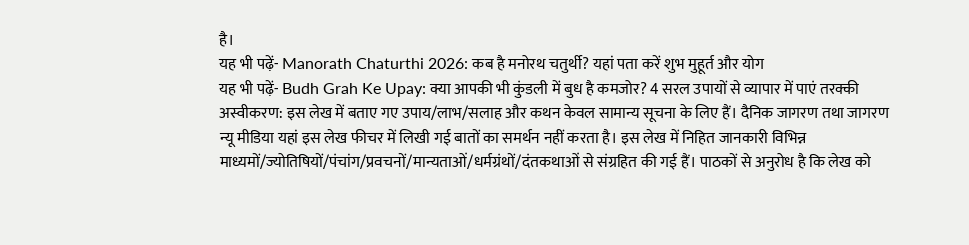है।
यह भी पढ़ें- Manorath Chaturthi 2026: कब है मनोरथ चतुर्थी? यहां पता करें शुभ मुहूर्त और योग
यह भी पढ़ें- Budh Grah Ke Upay: क्या आपकी भी कुंडली में बुध है कमजोर? 4 सरल उपायों से व्यापार में पाएं तरक्की
अस्वीकरण: इस लेख में बताए गए उपाय/लाभ/सलाह और कथन केवल सामान्य सूचना के लिए हैं। दैनिक जागरण तथा जागरण न्यू मीडिया यहां इस लेख फीचर में लिखी गई बातों का समर्थन नहीं करता है। इस लेख में निहित जानकारी विभिन्न माध्यमों/ज्योतिषियों/पंचांग/प्रवचनों/मान्यताओं/धर्मग्रंथों/दंतकथाओं से संग्रहित की गई हैं। पाठकों से अनुरोध है कि लेख को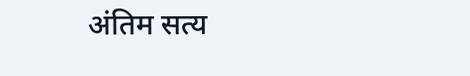अंतिम सत्य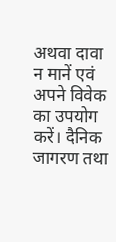अथवा दावा न मानें एवं अपने विवेक का उपयोग करें। दैनिक जागरण तथा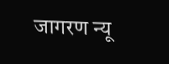जागरण न्यू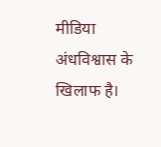मीडिया अंधविश्वास के खिलाफ है।